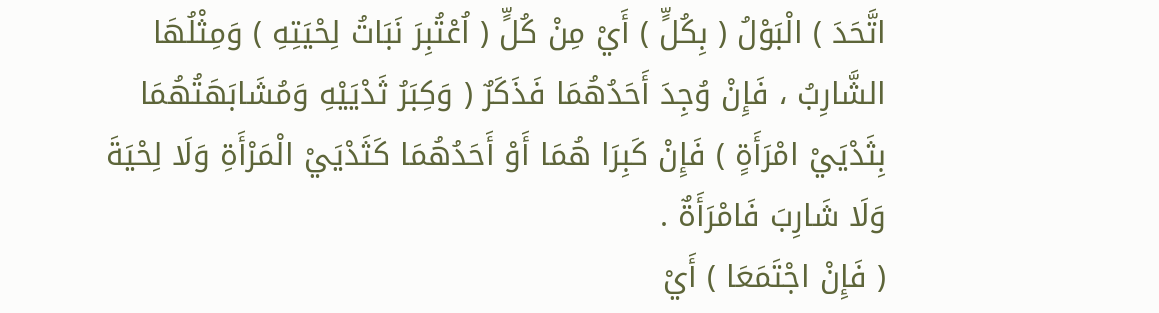اتَّحَدَ ) الْبَوْلُ ( بِكُلٍّ ) أَيْ مِنْ كُلٍّ ( اُعْتُبِرَ نَبَاتُ لِحْيَتِهِ ) وَمِثْلُهَا الشَّارِبُ ، فَإِنْ وُجِدَ أَحَدُهُمَا فَذَكَرٌ ( وَكِبَرُ ثَدْيَيْهِ وَمُشَابَهَتُهُمَا بِثَدْيَيْ امْرَأَةٍ ) فَإِنْ كَبِرَا هُمَا أَوْ أَحَدُهُمَا كَثَدْيَيْ الْمَرْأَةِ وَلَا لِحْيَةَ وَلَا شَارِبَ فَامْرَأَةٌ .
( فَإِنْ اجْتَمَعَا ) أَيْ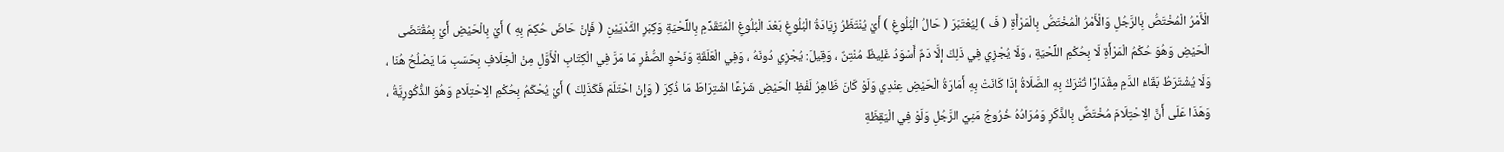الْأَمْرُ الْمُخْتَصُّ بِالرَّجُلِ وَالْأَمْرُ الْمُخْتَصُّ بِالْمَرْأَةِ ( فَ ) لِيُعْتَبَرَ ( حَالُ الْبُلُوغِ ) أَيْ يُنْتَظَرُ زِيَادَةُ الْبُلُوغِ بَعْدَ الْبُلُوغِ الْمُتَقَدِّمِ بِاللِّحْيَةِ وَكِبَرِ الثَّدْيَيْنِ ( فَإِنْ حَاضَ حُكِمَ بِهِ ) أَيْ بِالْحَيْضِ أَيْ بِمُقْتَضَى الْحَيْضِ وَهُوَ حُكْمُ الْمَرْأَةِ لَا بِحُكْمِ اللِّحْيَةِ ، وَلَا يُجْزِي فِي ذَلِكَ إلَّا دَمٌ أَسْوَدُ غَلِيظٌ مُنْتِنٌ ، وَقِيلَ: يُجْزِي دُونَهُ ، وَفِي الْعَلَقَةِ وَنَحْوِ الصُّفْرِ مَا مَرَّ فِي الْكِتَابِ الْأَوَّلِ مِنْ الْخِلَافِ بِحَسَبِ مَا يَصْلُحُ هُنَا ، وَلَا يُشْتَرَطُ بَقَاءُ الدَّمِ مِقْدَارًا تُتْرَكُ بِهِ الصَّلَاةُ إذَا كَانَتْ بِهِ أَمَارَةُ الْحَيْضِ عِنْدِي وَلَوْ كَانَ ظَاهِرُ لَفْظِ الْحَيْضِ شَرْعًا اشْتِرَاطَ مَا ذُكِرَ ( وَإِنْ احْتَلَمَ فَكَذَلِكَ ) أَيْ يُحْكَمُ بِحُكْمِ الِاحْتِلَامِ وَهُوَ الذُّكُورِيَّةُ ، وَهَذَا عَلَى أَنَّ الِاحْتِلَامَ مُخْتَصٌّ بِالذَّكَرِ وَمُرَادُهُ خُرُوجُ مَنِيِّ الرَّجُلِ وَلَوْ فِي الْيَقِظَةِ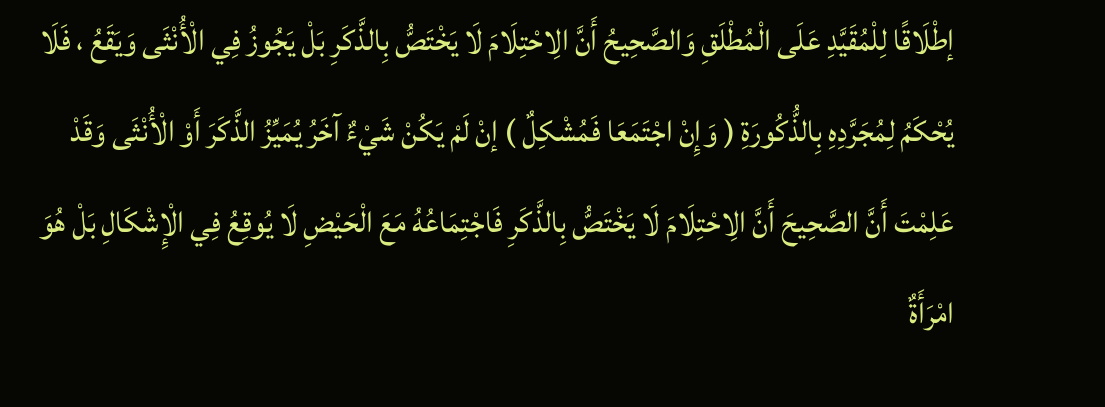إطْلَاقًا لِلْمُقَيَّدِ عَلَى الْمُطْلَقِ وَالصَّحِيحُ أَنَّ الِاحْتِلَامَ لَا يَخْتَصُّ بِالذَّكَرِ بَلْ يَجُوزُ فِي الْأُنْثَى وَيَقَعُ ، فَلَا يُحْكَمُ لِمُجَرَّدِهِ بِالذُّكُورَةِ ( وَإِنْ اجْتَمَعَا فَمُشْكِلٌ ) إنْ لَمْ يَكُنْ شَيْءٌ آخَرُ يُمَيِّزُ الذَّكَرَ أَوْ الْأُنْثَى وَقَدْ عَلِمْتَ أَنَّ الصَّحِيحَ أَنَّ الِاحْتِلَامَ لَا يَخْتَصُّ بِالذَّكَرِ فَاجْتِمَاعُهُ مَعَ الْحَيْضِ لَا يُوقِعُ فِي الْإِشْكَالِ بَلْ هُوَ امْرَأَةٌ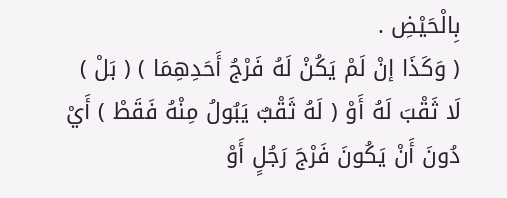بِالْحَيْضِ .
( وَكَذَا إنْ لَمْ يَكُنْ لَهُ فَرْجُ أَحَدِهِمَا ) ( بَلْ ) لَا ثَقْبَ لَهُ أَوْ ( لَهُ ثَقْبٌ يَبُولُ مِنْهُ فَقَطْ ) أَيْ دُونَ أَنْ يَكُونَ فَرْجَ رَجُلٍ أَوْ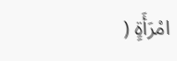امْرَأَةٍ (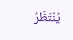يُنْتَظَرُ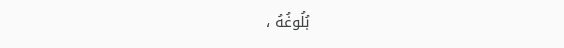بُلُوغُهُ ،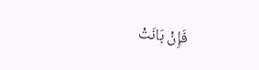فَإِنْ بَانَتْ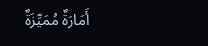أَمَارَةٌ مُمَيِّزَةٌ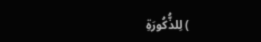) لِلذُّكُورَةِ